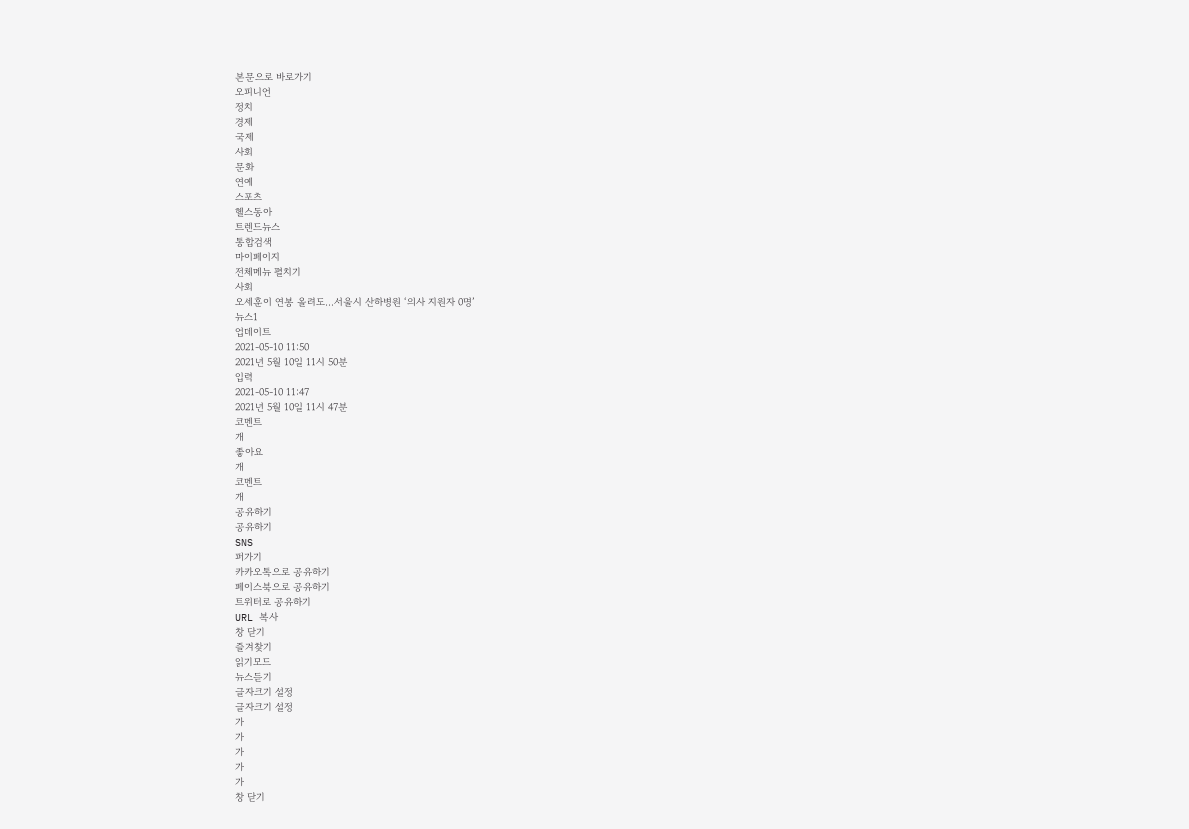본문으로 바로가기
오피니언
정치
경제
국제
사회
문화
연예
스포츠
헬스동아
트렌드뉴스
통합검색
마이페이지
전체메뉴 펼치기
사회
오세훈이 연봉 올려도…서울시 산하병원 ‘의사 지원자 0명’
뉴스1
업데이트
2021-05-10 11:50
2021년 5월 10일 11시 50분
입력
2021-05-10 11:47
2021년 5월 10일 11시 47분
코멘트
개
좋아요
개
코멘트
개
공유하기
공유하기
SNS
퍼가기
카카오톡으로 공유하기
페이스북으로 공유하기
트위터로 공유하기
URL 복사
창 닫기
즐겨찾기
읽기모드
뉴스듣기
글자크기 설정
글자크기 설정
가
가
가
가
가
창 닫기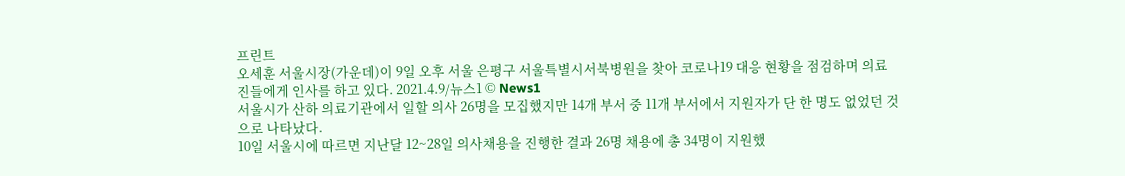프린트
오세훈 서울시장(가운데)이 9일 오후 서울 은평구 서울특별시서북병원을 찾아 코로나19 대응 현황을 점검하며 의료진들에게 인사를 하고 있다. 2021.4.9/뉴스1 © News1
서울시가 산하 의료기관에서 일할 의사 26명을 모집했지만 14개 부서 중 11개 부서에서 지원자가 단 한 명도 없었던 것으로 나타났다.
10일 서울시에 따르면 지난달 12~28일 의사채용을 진행한 결과 26명 채용에 총 34명이 지원했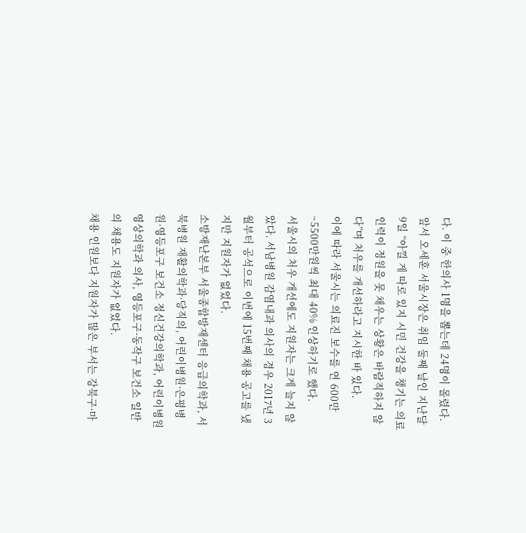다. 이 중 한의사 1명을 뽑는데 24명이 몰렸다.
앞서 오세훈 서울시장은 취임 둘째 날인 지난달 9일 “아낄 게 따로 있지 시민 건강을 챙기는 의료 인력이 정원을 못 채우는 상황은 바람직하지 않다”며 처우를 개선하라고 지시한 바 있다.
이에 따라 서울시는 의료진 보수를 연 600만~5500만원씩 최대 40% 인상하기로 했다.
서울시의 처우 개선에도 지원자는 크게 늘지 않았다. 서남병원 감염내과 의사의 경우 2017년 3월부터 공석으로 이번에 15번째 채용 공고를 냈지만 지원자가 없었다.
소방재난본부 서울종합방재센터 응급의학과, 서북병원 재활의학과·당직의, 어린이병원·은평병원·영등포구 보건소 정신건강의학과, 어린이병원 영상의학과 의사, 영등포구·동작구 보건소 일반의 채용도 지원자가 없었다.
채용 인원보다 지원자가 많은 부서는 강북구·마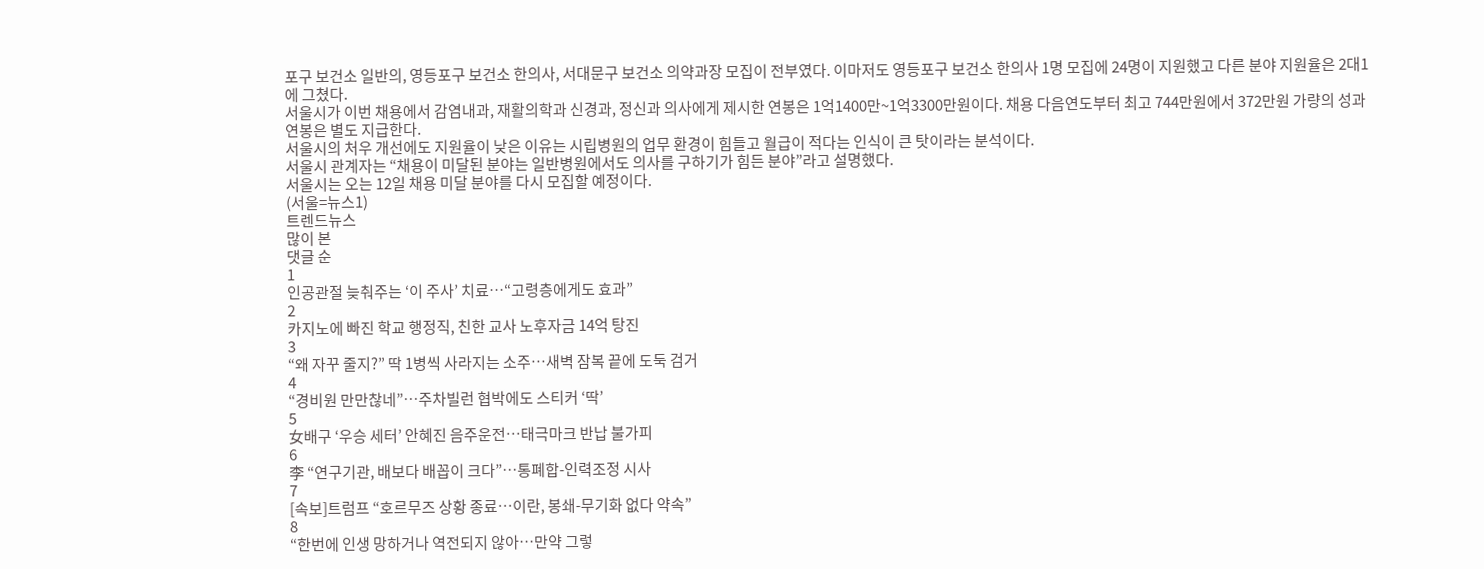포구 보건소 일반의, 영등포구 보건소 한의사, 서대문구 보건소 의약과장 모집이 전부였다. 이마저도 영등포구 보건소 한의사 1명 모집에 24명이 지원했고 다른 분야 지원율은 2대1에 그쳤다.
서울시가 이번 채용에서 감염내과, 재활의학과 신경과, 정신과 의사에게 제시한 연봉은 1억1400만~1억3300만원이다. 채용 다음연도부터 최고 744만원에서 372만원 가량의 성과연봉은 별도 지급한다.
서울시의 처우 개선에도 지원율이 낮은 이유는 시립병원의 업무 환경이 힘들고 월급이 적다는 인식이 큰 탓이라는 분석이다.
서울시 관계자는 “채용이 미달된 분야는 일반병원에서도 의사를 구하기가 힘든 분야”라고 설명했다.
서울시는 오는 12일 채용 미달 분야를 다시 모집할 예정이다.
(서울=뉴스1)
트렌드뉴스
많이 본
댓글 순
1
인공관절 늦춰주는 ‘이 주사’ 치료…“고령층에게도 효과”
2
카지노에 빠진 학교 행정직, 친한 교사 노후자금 14억 탕진
3
“왜 자꾸 줄지?” 딱 1병씩 사라지는 소주…새벽 잠복 끝에 도둑 검거
4
“경비원 만만찮네”…주차빌런 협박에도 스티커 ‘딱’
5
女배구 ‘우승 세터’ 안혜진 음주운전…태극마크 반납 불가피
6
李 “연구기관, 배보다 배꼽이 크다”…통폐합-인력조정 시사
7
[속보]트럼프 “호르무즈 상황 종료…이란, 봉쇄-무기화 없다 약속”
8
“한번에 인생 망하거나 역전되지 않아…만약 그렇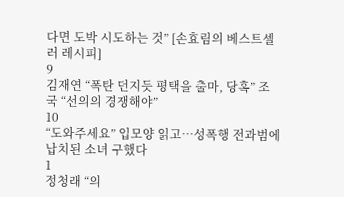다면 도박 시도하는 것” [손효림의 베스트셀러 레시피]
9
김재연 “폭탄 던지듯 평택을 출마, 당혹” 조국 “선의의 경쟁해야”
10
“도와주세요” 입모양 읽고…성폭행 전과범에 납치된 소녀 구했다
1
정청래 “의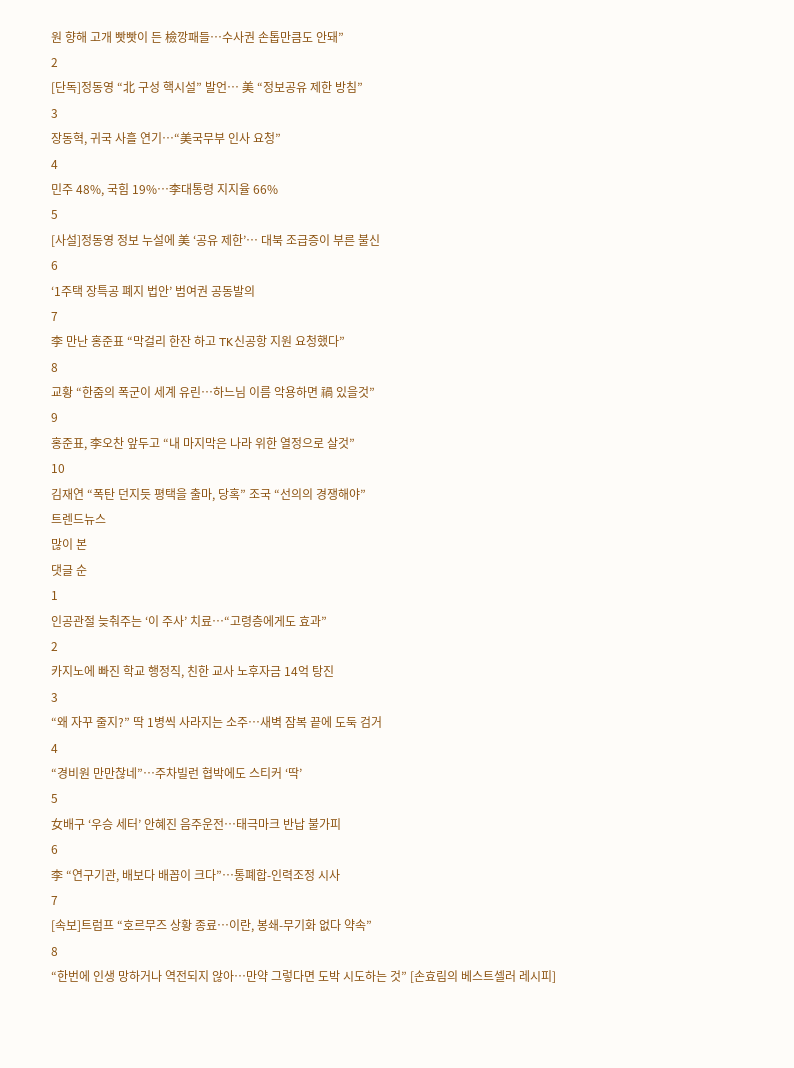원 향해 고개 빳빳이 든 檢깡패들…수사권 손톱만큼도 안돼”
2
[단독]정동영 “北 구성 핵시설” 발언… 美 “정보공유 제한 방침”
3
장동혁, 귀국 사흘 연기…“美국무부 인사 요청”
4
민주 48%, 국힘 19%…李대통령 지지율 66%
5
[사설]정동영 정보 누설에 美 ‘공유 제한’… 대북 조급증이 부른 불신
6
‘1주택 장특공 폐지 법안’ 범여권 공동발의
7
李 만난 홍준표 “막걸리 한잔 하고 TK신공항 지원 요청했다”
8
교황 “한줌의 폭군이 세계 유린…하느님 이름 악용하면 禍 있을것”
9
홍준표, 李오찬 앞두고 “내 마지막은 나라 위한 열정으로 살것”
10
김재연 “폭탄 던지듯 평택을 출마, 당혹” 조국 “선의의 경쟁해야”
트렌드뉴스
많이 본
댓글 순
1
인공관절 늦춰주는 ‘이 주사’ 치료…“고령층에게도 효과”
2
카지노에 빠진 학교 행정직, 친한 교사 노후자금 14억 탕진
3
“왜 자꾸 줄지?” 딱 1병씩 사라지는 소주…새벽 잠복 끝에 도둑 검거
4
“경비원 만만찮네”…주차빌런 협박에도 스티커 ‘딱’
5
女배구 ‘우승 세터’ 안혜진 음주운전…태극마크 반납 불가피
6
李 “연구기관, 배보다 배꼽이 크다”…통폐합-인력조정 시사
7
[속보]트럼프 “호르무즈 상황 종료…이란, 봉쇄-무기화 없다 약속”
8
“한번에 인생 망하거나 역전되지 않아…만약 그렇다면 도박 시도하는 것” [손효림의 베스트셀러 레시피]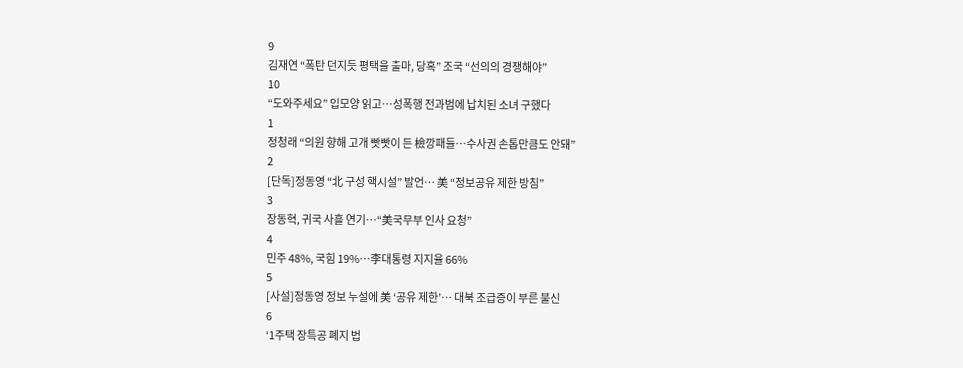9
김재연 “폭탄 던지듯 평택을 출마, 당혹” 조국 “선의의 경쟁해야”
10
“도와주세요” 입모양 읽고…성폭행 전과범에 납치된 소녀 구했다
1
정청래 “의원 향해 고개 빳빳이 든 檢깡패들…수사권 손톱만큼도 안돼”
2
[단독]정동영 “北 구성 핵시설” 발언… 美 “정보공유 제한 방침”
3
장동혁, 귀국 사흘 연기…“美국무부 인사 요청”
4
민주 48%, 국힘 19%…李대통령 지지율 66%
5
[사설]정동영 정보 누설에 美 ‘공유 제한’… 대북 조급증이 부른 불신
6
‘1주택 장특공 폐지 법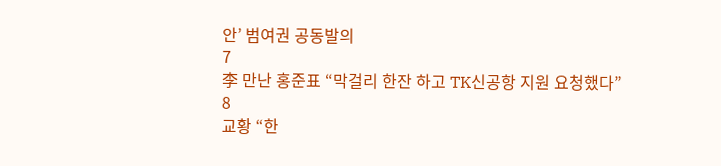안’ 범여권 공동발의
7
李 만난 홍준표 “막걸리 한잔 하고 TK신공항 지원 요청했다”
8
교황 “한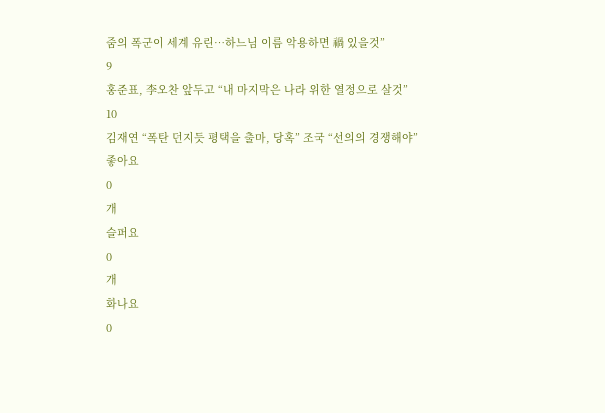줌의 폭군이 세계 유린…하느님 이름 악용하면 禍 있을것”
9
홍준표, 李오찬 앞두고 “내 마지막은 나라 위한 열정으로 살것”
10
김재연 “폭탄 던지듯 평택을 출마, 당혹” 조국 “선의의 경쟁해야”
좋아요
0
개
슬퍼요
0
개
화나요
0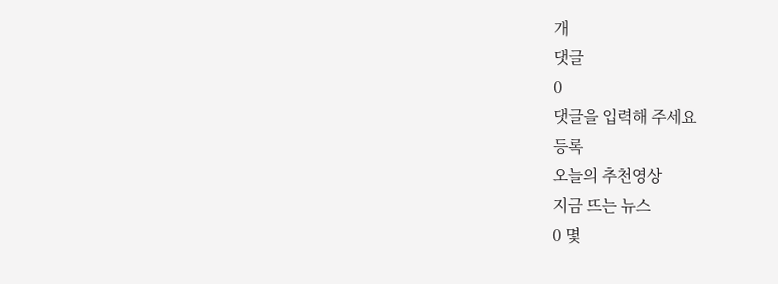개
댓글
0
댓글을 입력해 주세요
등록
오늘의 추천영상
지금 뜨는 뉴스
0 몇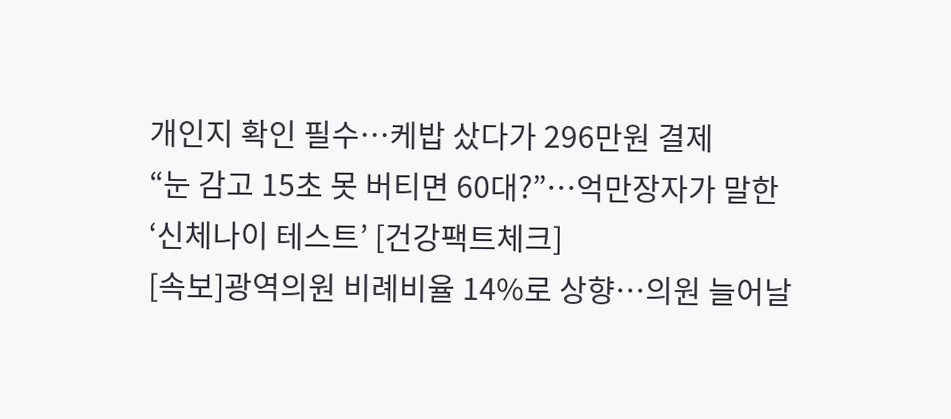개인지 확인 필수…케밥 샀다가 296만원 결제
“눈 감고 15초 못 버티면 60대?”…억만장자가 말한 ‘신체나이 테스트’ [건강팩트체크]
[속보]광역의원 비례비율 14%로 상향…의원 늘어날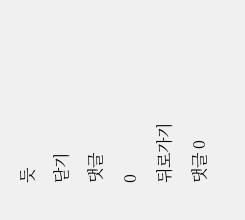듯
닫기
댓글
0
뒤로가기
댓글 0